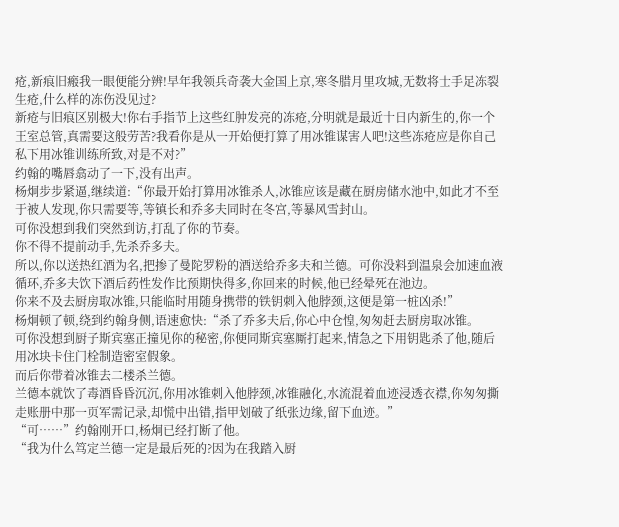疮,新痕旧瘢我一眼便能分辨!早年我领兵奇袭大金国上京,寒冬腊月里攻城,无数将士手足冻裂生疮,什么样的冻伤没见过?
新疮与旧痕区别极大!你右手指节上这些红肿发亮的冻疮,分明就是最近十日内新生的,你一个王室总管,真需要这般劳苦?我看你是从一开始便打算了用冰锥谋害人吧!这些冻疮应是你自己私下用冰锥训练所致,对是不对?”
约翰的嘴唇翕动了一下,没有出声。
杨炯步步紧逼,继续道:“你最开始打算用冰锥杀人,冰锥应该是藏在厨房储水池中,如此才不至于被人发现,你只需要等,等镇长和乔多夫同时在冬宫,等暴风雪封山。
可你没想到我们突然到访,打乱了你的节奏。
你不得不提前动手,先杀乔多夫。
所以,你以送热红酒为名,把掺了曼陀罗粉的酒送给乔多夫和兰德。可你没料到温泉会加速血液循环,乔多夫饮下酒后药性发作比预期快得多,你回来的时候,他已经晕死在池边。
你来不及去厨房取冰锥,只能临时用随身携带的铁钥刺入他脖颈,这便是第一桩凶杀!”
杨炯顿了顿,绕到约翰身侧,语速愈快:“杀了乔多夫后,你心中仓惶,匆匆赶去厨房取冰锥。
可你没想到厨子斯宾塞正撞见你的秘密,你便同斯宾塞厮打起来,情急之下用钥匙杀了他,随后用冰块卡住门栓制造密室假象。
而后你带着冰锥去二楼杀兰德。
兰德本就饮了毒酒昏昏沉沉,你用冰锥刺入他脖颈,冰锥融化,水流混着血迹浸透衣襟,你匆匆撕走账册中那一页军需记录,却慌中出错,指甲划破了纸张边缘,留下血迹。”
“可……”约翰刚开口,杨炯已经打断了他。
“我为什么笃定兰德一定是最后死的?因为在我踏入厨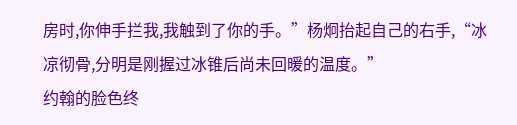房时,你伸手拦我,我触到了你的手。”杨炯抬起自己的右手,“冰凉彻骨,分明是刚握过冰锥后尚未回暖的温度。”
约翰的脸色终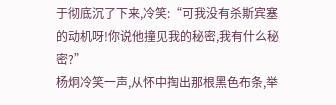于彻底沉了下来,冷笑:“可我没有杀斯宾塞的动机呀!你说他撞见我的秘密,我有什么秘密?”
杨炯冷笑一声,从怀中掏出那根黑色布条,举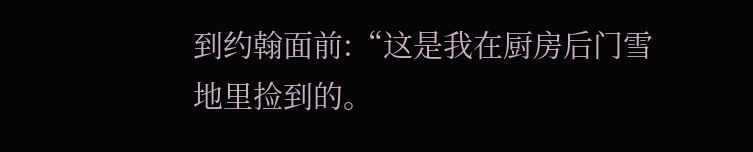到约翰面前:“这是我在厨房后门雪地里捡到的。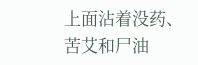上面沾着没药、苦艾和尸油